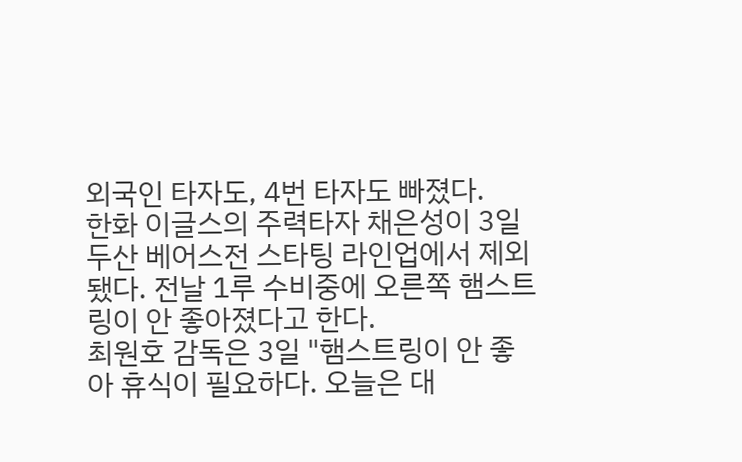외국인 타자도, 4번 타자도 빠졌다.
한화 이글스의 주력타자 채은성이 3일 두산 베어스전 스타팅 라인업에서 제외됐다. 전날 1루 수비중에 오른쪽 햄스트링이 안 좋아졌다고 한다.
최원호 감독은 3일 "햄스트링이 안 좋아 휴식이 필요하다. 오늘은 대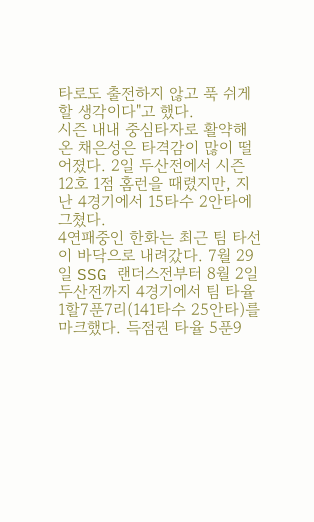타로도 출전하지 않고 푹 쉬게 할 생각이다"고 했다.
시즌 내내 중심타자로 활약해온 채은성은 타격감이 많이 떨어졌다. 2일 두산전에서 시즌 12호 1점 홈런을 때렸지만, 지난 4경기에서 15타수 2안타에 그쳤다.
4연패중인 한화는 최근 팀 타선이 바닥으로 내려갔다. 7월 29일 SSG 랜더스전부터 8월 2일 두산전까지 4경기에서 팀 타율 1할7푼7리(141타수 25안타)를 마크했다. 득점권 타율 5푼9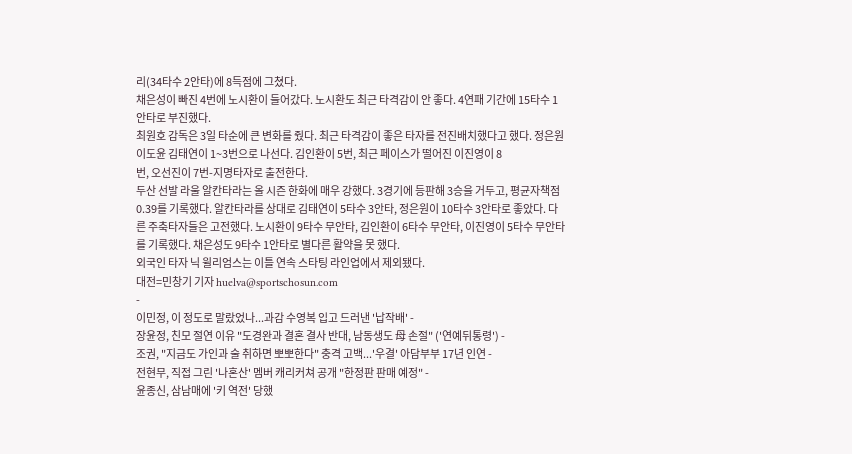리(34타수 2안타)에 8득점에 그쳤다.
채은성이 빠진 4번에 노시환이 들어갔다. 노시환도 최근 타격감이 안 좋다. 4연패 기간에 15타수 1안타로 부진했다.
최원호 감독은 3일 타순에 큰 변화를 줬다. 최근 타격감이 좋은 타자를 전진배치했다고 했다. 정은원 이도윤 김태연이 1~3번으로 나선다. 김인환이 5번, 최근 페이스가 떨어진 이진영이 8
번, 오선진이 7번-지명타자로 출전한다.
두산 선발 라울 알칸타라는 올 시즌 한화에 매우 강했다. 3경기에 등판해 3승을 거두고, 평균자책점 0.39를 기록했다. 알칸타라를 상대로 김태연이 5타수 3안타, 정은원이 10타수 3안타로 좋았다. 다른 주축타자들은 고전했다. 노시환이 9타수 무안타, 김인환이 6타수 무안타, 이진영이 5타수 무안타를 기록했다. 채은성도 9타수 1안타로 별다른 활약을 못 했다.
외국인 타자 닉 윌리엄스는 이틀 연속 스타팅 라인업에서 제외됐다.
대전=민창기 기자 huelva@sportschosun.com
-
이민정, 이 정도로 말랐었나...과감 수영복 입고 드러낸 '납작배' -
장윤정, 친모 절연 이유 "도경완과 결혼 결사 반대, 남동생도 母 손절" ('연예뒤통령') -
조권, "지금도 가인과 술 취하면 뽀뽀한다" 충격 고백...'우결' 아담부부 17년 인연 -
전현무, 직접 그린 '나혼산' 멤버 캐리커쳐 공개 "한정판 판매 예정" -
윤종신, 삼남매에 '키 역전' 당했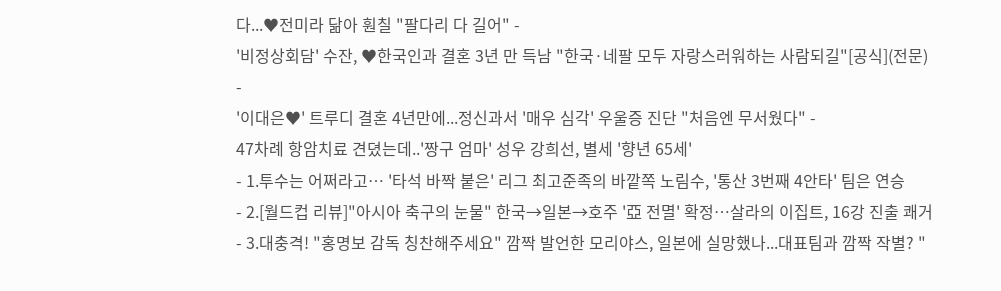다...♥전미라 닮아 훤칠 "팔다리 다 길어" -
'비정상회담' 수잔, ♥한국인과 결혼 3년 만 득남 "한국·네팔 모두 자랑스러워하는 사람되길"[공식](전문) -
'이대은♥' 트루디 결혼 4년만에...정신과서 '매우 심각' 우울증 진단 "처음엔 무서웠다" -
47차례 항암치료 견뎠는데..'짱구 엄마' 성우 강희선, 별세 '향년 65세'
- 1.투수는 어쩌라고… '타석 바짝 붙은' 리그 최고준족의 바깥쪽 노림수, '통산 3번째 4안타' 팀은 연승
- 2.[월드컵 리뷰]"아시아 축구의 눈물" 한국→일본→호주 '亞 전멸' 확정…살라의 이집트, 16강 진출 쾌거
- 3.대충격! "홍명보 감독 칭찬해주세요" 깜짝 발언한 모리야스, 일본에 실망했나...대표팀과 깜짝 작별? "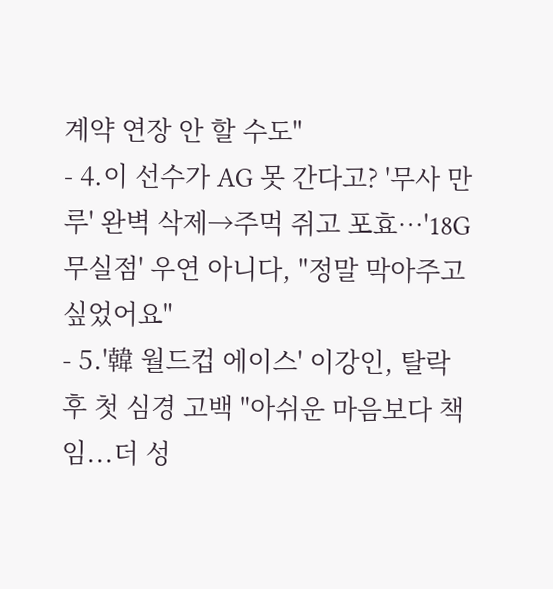계약 연장 안 할 수도"
- 4.이 선수가 AG 못 간다고? '무사 만루' 완벽 삭제→주먹 쥐고 포효…'18G 무실점' 우연 아니다, "정말 막아주고 싶었어요"
- 5.'韓 월드컵 에이스' 이강인, 탈락 후 첫 심경 고백 "아쉬운 마음보다 책임...더 성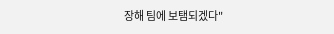장해 팀에 보탬되겠다"